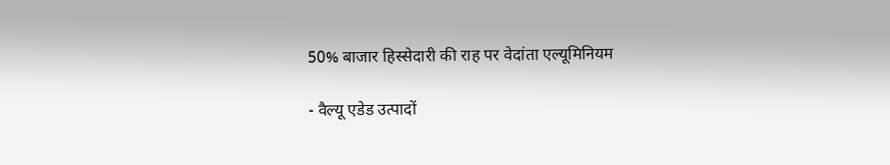50% बाजार हिस्सेदारी की राह पर वेदांता एल्यूमिनियम

- वैल्यू एडेड उत्पादों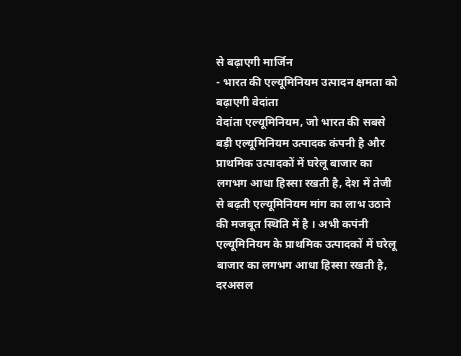से बढ़ाएगी मार्जिन
- भारत की एल्यूमिनियम उत्पादन क्षमता को बढ़ाएगी वेदांता
वेदांता एल्यूमिनियम, जो भारत की सबसे बड़ी एल्यूमिनियम उत्पादक कंपनी है और प्राथमिक उत्पादकों में घरेलू बाजार का लगभग आधा हिस्सा रखती है, देश में तेजी से बढ़ती एल्यूमिनियम मांग का लाभ उठाने की मजबूत स्थिति में है । अभी कपंनी एल्यूमिनियम के प्राथमिक उत्पादकों में घरेलू बाजार का लगभग आधा हिस्सा रखती है, दरअसल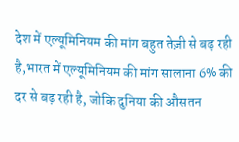देश में एल्यूमिनियम की मांग बहुत तेज़ी से बढ़ रही है,भारत में एल्यूमिनियम की मांग सालाना 6% की दर से बढ़ रही है, जोकि दुनिया की औसतन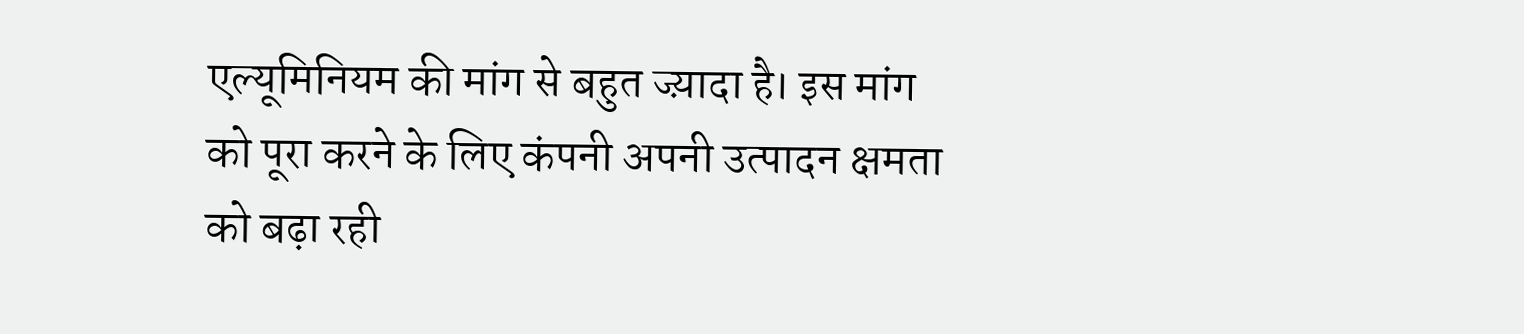एल्यूमिनियम की मांग से बहुत ज्य़ादा है। इस मांग को पूरा करने के लिए कंपनी अपनी उत्पादन क्षमता को बढ़ा रही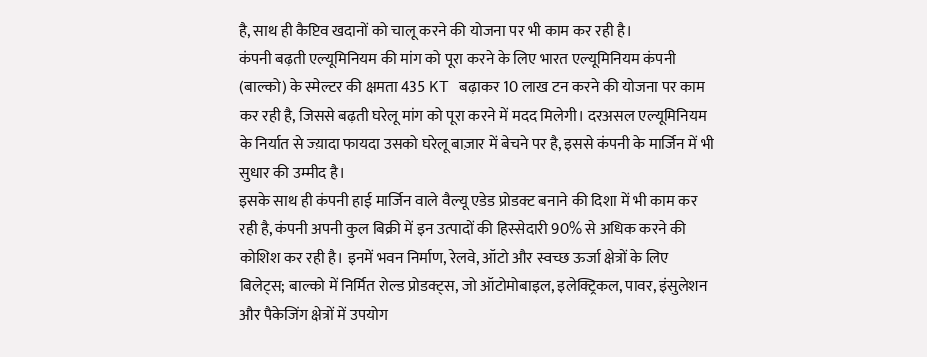है, साथ ही कैप्टिव खदानों को चालू करने की योजना पर भी काम कर रही है।
कंपनी बढ़ती एल्यूमिनियम की मांग को पूरा करने के लिए भारत एल्यूमिनियम कंपनी (बाल्को) के स्मेल्टर की क्षमता 435 KT बढ़ाकर 10 लाख टन करने की योजना पर काम कर रही है, जिससे बढ़ती घरेलू मांग को पूरा करने में मदद मिलेगी। दरअसल एल्यूमिनियम के निर्यात से ज्य़ादा फायदा उसको घरेलू बाज़ार में बेचने पर है, इससे कंपनी के मार्जिन में भी सुधार की उम्मीद है।
इसके साथ ही कंपनी हाई मार्जिन वाले वैल्यू एडेड प्रोडक्ट बनाने की दिशा में भी काम कर रही है, कंपनी अपनी कुल बिक्री में इन उत्पादों की हिस्सेदारी 90% से अधिक करने की कोशिश कर रही है। इनमें भवन निर्माण, रेलवे, ऑटो और स्वच्छ ऊर्जा क्षेत्रों के लिए बिलेट्स; बाल्को में निर्मित रोल्ड प्रोडक्ट्स, जो ऑटोमोबाइल, इलेक्ट्रिकल, पावर, इंसुलेशन और पैकेजिंग क्षेत्रों में उपयोग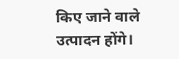किए जाने वाले उत्पादन होंगे।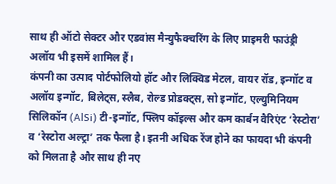साथ ही ऑटो सेक्टर और एडवांस मैन्युफैक्चरिंग के लिए प्राइमरी फाउंड्री अलॉय भी इसमें शामिल हैं।
कंपनी का उत्पाद पोर्टफोलियो हॉट और लिक्विड मेटल, वायर रॉड, इन्गॉट व अलॉय इन्गॉट, बिलेट्स, स्लैब, रोल्ड प्रोडक्ट्स, सो इन्गॉट, एल्युमिनियम सिलिकॉन (AlSi) टी-इन्गॉट, फ्लिप कॉइल्स और कम कार्बन वैरिएंट ‘रेस्टोरा’ व ‘रेस्टोरा अल्ट्रा’ तक फैला है। इतनी अधिक रेंज होने का फायदा भी कंपनी को मिलता है और साथ ही नए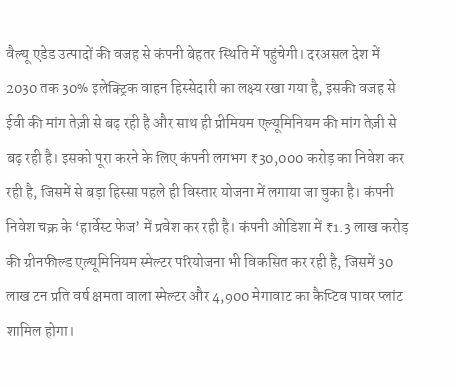वैल्यू एडेड उत्पादों की वजह से कंपनी बेहतर स्थिति में पहुंचेगी। दरअसल देश में 2030 तक 30% इलेक्ट्रिक वाहन हिस्सेदारी का लक्ष्य रखा गया है, इसकी वजह से ईवी की मांग तेज़ी से बढ़ रही है और साथ ही प्रीमियम एल्यूमिनियम की मांग तेज़ी से बढ़ रही है। इसको पूरा करने के लिए कंपनी लगभग ₹30,000 करोड़ का निवेश कर रही है, जिसमें से बड़ा हिस्सा पहले ही विस्तार योजना में लगाया जा चुका है। कंपनी निवेश चक्र के ‘हार्वेस्ट फेज’ में प्रवेश कर रही है। कंपनी ओडिशा में ₹1.3 लाख करोड़ की ग्रीनफील्ड एल्यूमिनियम स्मेल्टर परियोजना भी विकसित कर रही है, जिसमें 30 लाख टन प्रति वर्ष क्षमता वाला स्मेल्टर और 4,900 मेगावाट का कैप्टिव पावर प्लांट शामिल होगा।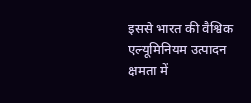इससे भारत की वैश्विक एल्यूमिनियम उत्पादन क्षमता में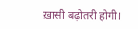ख़ासी बढ़ोतरी होगी।